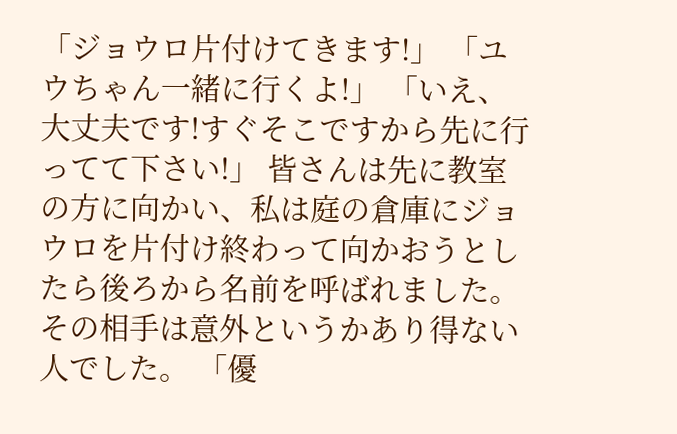「ジョウロ片付けてきます!」 「ユウちゃん一緒に行くよ!」 「いえ、大丈夫です!すぐそこですから先に行ってて下さい!」 皆さんは先に教室の方に向かい、私は庭の倉庫にジョウロを片付け終わって向かおうとしたら後ろから名前を呼ばれました。 その相手は意外というかあり得ない人でした。 「優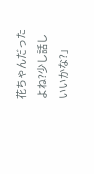花ちゃんだったよね?少し話しいいかな?」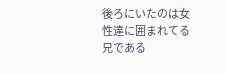後ろにいたのは女性達に囲まれてる兄である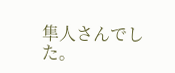隼人さんでした。